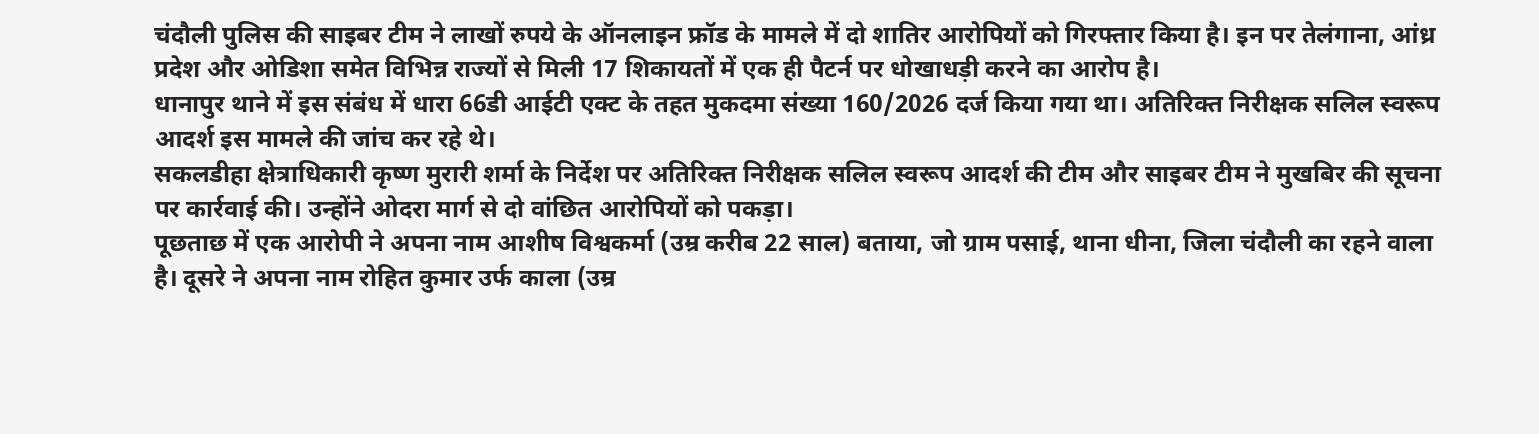चंदौली पुलिस की साइबर टीम ने लाखों रुपये के ऑनलाइन फ्रॉड के मामले में दो शातिर आरोपियों को गिरफ्तार किया है। इन पर तेलंगाना, आंध्र प्रदेश और ओडिशा समेत विभिन्न राज्यों से मिली 17 शिकायतों में एक ही पैटर्न पर धोखाधड़ी करने का आरोप है।
धानापुर थाने में इस संबंध में धारा 66डी आईटी एक्ट के तहत मुकदमा संख्या 160/2026 दर्ज किया गया था। अतिरिक्त निरीक्षक सलिल स्वरूप आदर्श इस मामले की जांच कर रहे थे।
सकलडीहा क्षेत्राधिकारी कृष्ण मुरारी शर्मा के निर्देश पर अतिरिक्त निरीक्षक सलिल स्वरूप आदर्श की टीम और साइबर टीम ने मुखबिर की सूचना पर कार्रवाई की। उन्होंने ओदरा मार्ग से दो वांछित आरोपियों को पकड़ा।
पूछताछ में एक आरोपी ने अपना नाम आशीष विश्वकर्मा (उम्र करीब 22 साल) बताया, जो ग्राम पसाई, थाना धीना, जिला चंदौली का रहने वाला है। दूसरे ने अपना नाम रोहित कुमार उर्फ काला (उम्र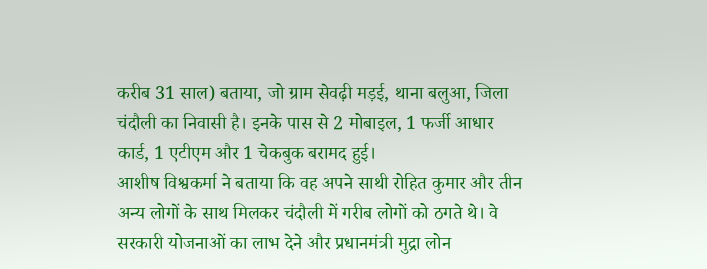करीब 31 साल) बताया, जो ग्राम सेवढ़ी मड़ई, थाना बलुआ, जिला चंदौली का निवासी है। इनके पास से 2 मोबाइल, 1 फर्जी आधार कार्ड, 1 एटीएम और 1 चेकबुक बरामद हुई।
आशीष विश्वकर्मा ने बताया कि वह अपने साथी रोहित कुमार और तीन अन्य लोगों के साथ मिलकर चंदौली में गरीब लोगों को ठगते थे। वे सरकारी योजनाओं का लाभ देने और प्रधानमंत्री मुद्रा लोन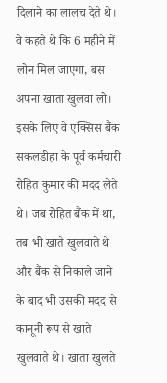दिलाने का लालच देते थे। वे कहते थे कि 6 महीने में लोन मिल जाएगा, बस अपना खाता खुलवा लो।
इसके लिए वे एक्सिस बैंक सकलडीहा के पूर्व कर्मचारी रोहित कुमार की मदद लेते थे। जब रोहित बैंक में था, तब भी खाते खुलवाते थे और बैंक से निकाले जाने के बाद भी उसकी मदद से कानूनी रूप से खाते खुलवाते थे। खाता खुलते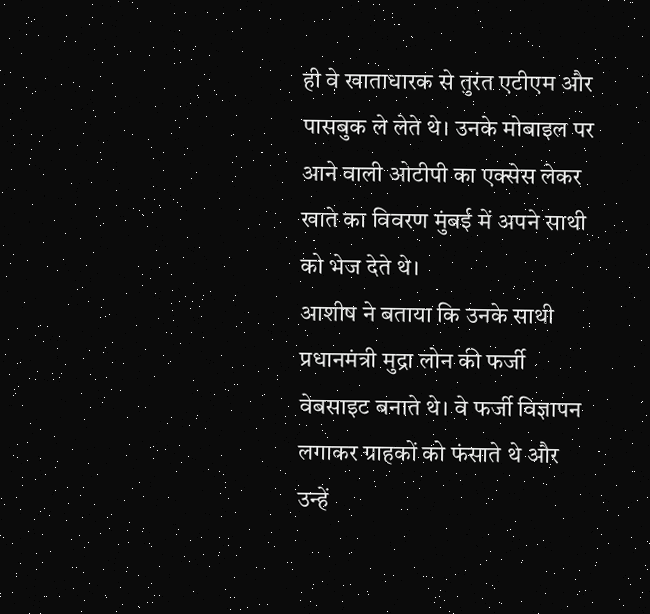ही वे खाताधारक से तुरंत एटीएम और पासबुक ले लेते थे। उनके मोबाइल पर आने वाली ओटीपी का एक्सेस लेकर खाते का विवरण मुंबई में अपने साथी को भेज देते थे।
आशीष ने बताया कि उनके साथी प्रधानमंत्री मुद्रा लोन की फर्जी वेबसाइट बनाते थे। वे फर्जी विज्ञापन लगाकर ग्राहकों को फंसाते थे और उन्हें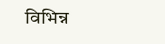विभिन्न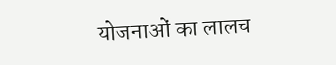योजनाओं का लालच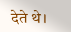देते थे।